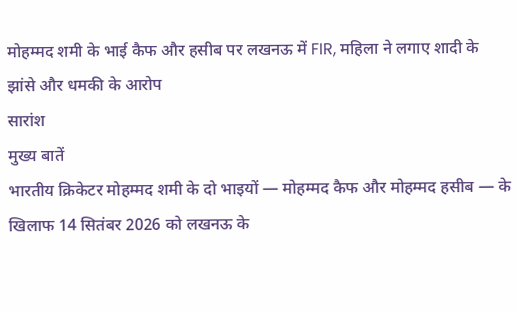मोहम्मद शमी के भाई कैफ और हसीब पर लखनऊ में FIR, महिला ने लगाए शादी के झांसे और धमकी के आरोप
सारांश
मुख्य बातें
भारतीय क्रिकेटर मोहम्मद शमी के दो भाइयों — मोहम्मद कैफ और मोहम्मद हसीब — के खिलाफ 14 सितंबर 2026 को लखनऊ के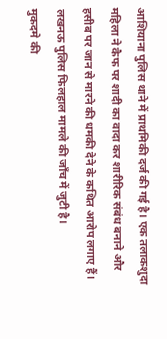आशियाना पुलिस थाने में प्राथमिकी दर्ज की गई है। एक तलाकशुदा महिला ने कैफ पर शादी का वादा कर शारीरिक संबंध बनाने और हसीब पर जान से मारने की धमकी देने के कथित आरोप लगाए हैं। लखनऊ पुलिस फिलहाल मामले की जाँच में जुटी है।
मुकदमे की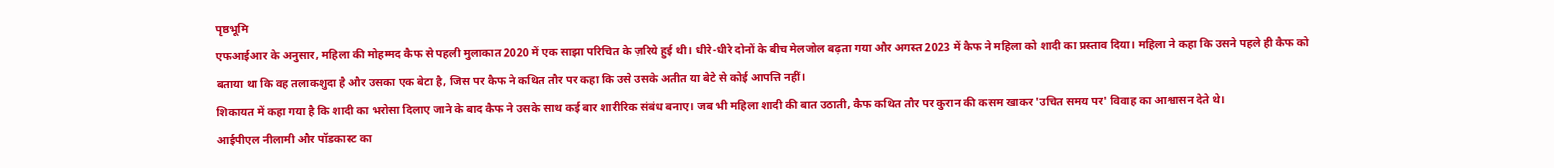पृष्ठभूमि
एफआईआर के अनुसार, महिला की मोहम्मद कैफ से पहली मुलाकात 2020 में एक साझा परिचित के ज़रिये हुई थी। धीरे-धीरे दोनों के बीच मेलजोल बढ़ता गया और अगस्त 2023 में कैफ ने महिला को शादी का प्रस्ताव दिया। महिला ने कहा कि उसने पहले ही कैफ को बताया था कि वह तलाकशुदा है और उसका एक बेटा है, जिस पर कैफ ने कथित तौर पर कहा कि उसे उसके अतीत या बेटे से कोई आपत्ति नहीं।
शिकायत में कहा गया है कि शादी का भरोसा दिलाए जाने के बाद कैफ ने उसके साथ कई बार शारीरिक संबंध बनाए। जब भी महिला शादी की बात उठाती, कैफ कथित तौर पर कुरान की कसम खाकर 'उचित समय पर' विवाह का आश्वासन देते थे।
आईपीएल नीलामी और पॉडकास्ट का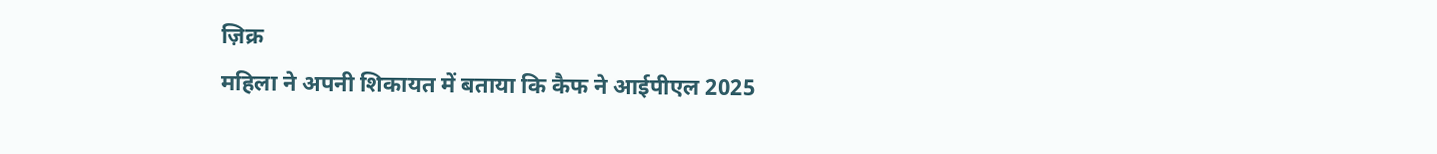ज़िक्र
महिला ने अपनी शिकायत में बताया कि कैफ ने आईपीएल 2025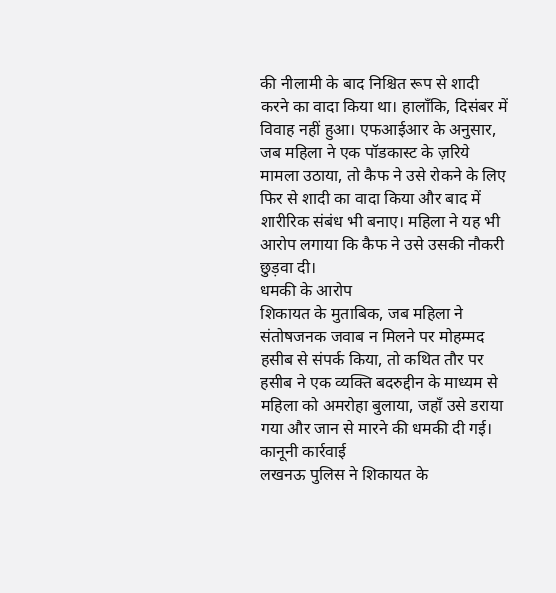की नीलामी के बाद निश्चित रूप से शादी करने का वादा किया था। हालाँकि, दिसंबर में विवाह नहीं हुआ। एफआईआर के अनुसार, जब महिला ने एक पॉडकास्ट के ज़रिये मामला उठाया, तो कैफ ने उसे रोकने के लिए फिर से शादी का वादा किया और बाद में शारीरिक संबंध भी बनाए। महिला ने यह भी आरोप लगाया कि कैफ ने उसे उसकी नौकरी छुड़वा दी।
धमकी के आरोप
शिकायत के मुताबिक, जब महिला ने संतोषजनक जवाब न मिलने पर मोहम्मद हसीब से संपर्क किया, तो कथित तौर पर हसीब ने एक व्यक्ति बदरुद्दीन के माध्यम से महिला को अमरोहा बुलाया, जहाँ उसे डराया गया और जान से मारने की धमकी दी गई।
कानूनी कार्रवाई
लखनऊ पुलिस ने शिकायत के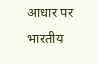आधार पर भारतीय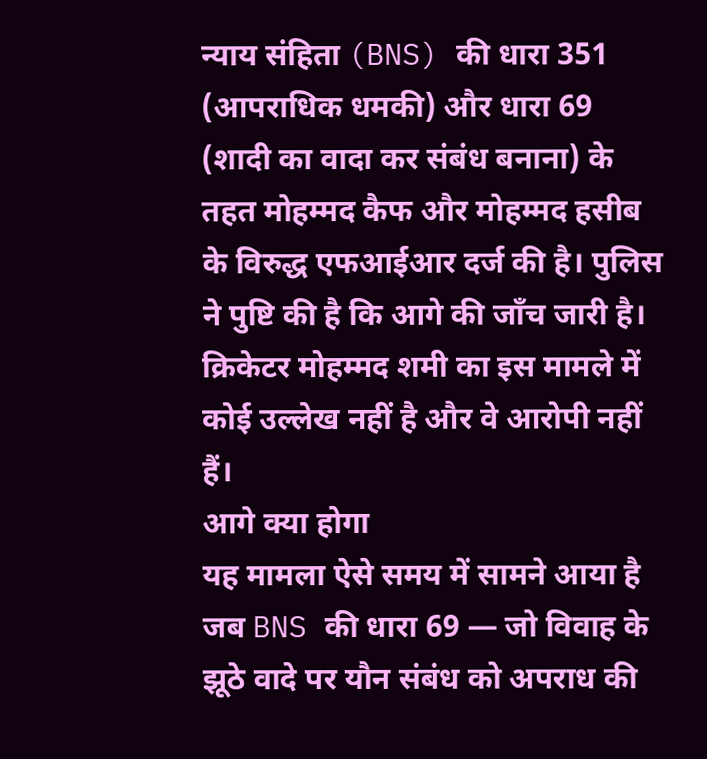न्याय संहिता (BNS) की धारा 351 (आपराधिक धमकी) और धारा 69 (शादी का वादा कर संबंध बनाना) के तहत मोहम्मद कैफ और मोहम्मद हसीब के विरुद्ध एफआईआर दर्ज की है। पुलिस ने पुष्टि की है कि आगे की जाँच जारी है। क्रिकेटर मोहम्मद शमी का इस मामले में कोई उल्लेख नहीं है और वे आरोपी नहीं हैं।
आगे क्या होगा
यह मामला ऐसे समय में सामने आया है जब BNS की धारा 69 — जो विवाह के झूठे वादे पर यौन संबंध को अपराध की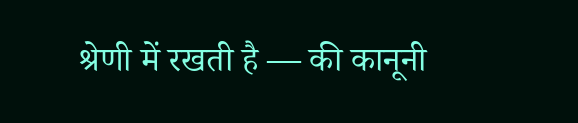श्रेणी में रखती है — की कानूनी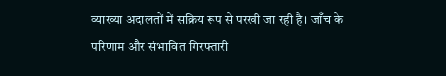व्याख्या अदालतों में सक्रिय रूप से परखी जा रही है। जाँच के परिणाम और संभावित गिरफ्तारी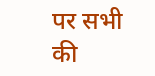पर सभी की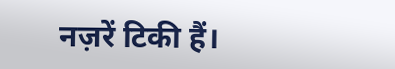नज़रें टिकी हैं।